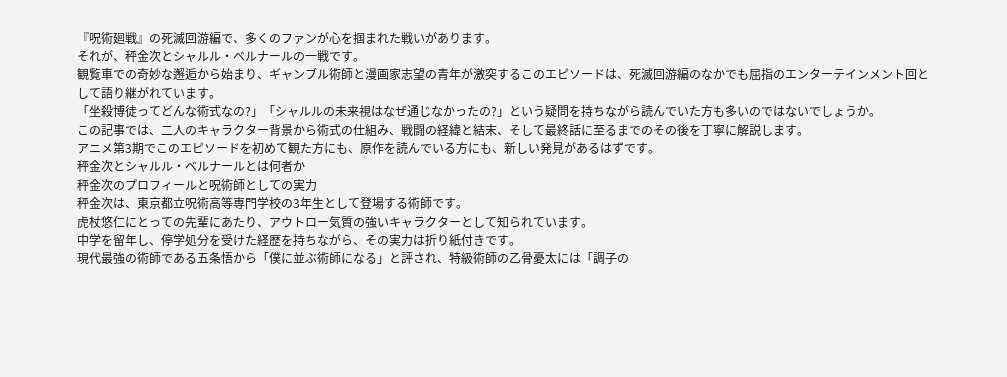『呪術廻戦』の死滅回游編で、多くのファンが心を掴まれた戦いがあります。
それが、秤金次とシャルル・ベルナールの一戦です。
観覧車での奇妙な邂逅から始まり、ギャンブル術師と漫画家志望の青年が激突するこのエピソードは、死滅回游編のなかでも屈指のエンターテインメント回として語り継がれています。
「坐殺博徒ってどんな術式なの?」「シャルルの未来視はなぜ通じなかったの?」という疑問を持ちながら読んでいた方も多いのではないでしょうか。
この記事では、二人のキャラクター背景から術式の仕組み、戦闘の経緯と結末、そして最終話に至るまでのその後を丁寧に解説します。
アニメ第3期でこのエピソードを初めて観た方にも、原作を読んでいる方にも、新しい発見があるはずです。
秤金次とシャルル・ベルナールとは何者か
秤金次のプロフィールと呪術師としての実力
秤金次は、東京都立呪術高等専門学校の3年生として登場する術師です。
虎杖悠仁にとっての先輩にあたり、アウトロー気質の強いキャラクターとして知られています。
中学を留年し、停学処分を受けた経歴を持ちながら、その実力は折り紙付きです。
現代最強の術師である五条悟から「僕に並ぶ術師になる」と評され、特級術師の乙骨憂太には「調子の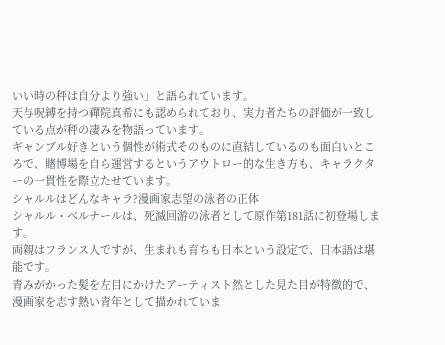いい時の秤は自分より強い」と語られています。
天与呪縛を持つ禪院真希にも認められており、実力者たちの評価が一致している点が秤の凄みを物語っています。
ギャンブル好きという個性が術式そのものに直結しているのも面白いところで、賭博場を自ら運営するというアウトロー的な生き方も、キャラクターの一貫性を際立たせています。
シャルルはどんなキャラ?漫画家志望の泳者の正体
シャルル・ベルナールは、死滅回游の泳者として原作第181話に初登場します。
両親はフランス人ですが、生まれも育ちも日本という設定で、日本語は堪能です。
青みがかった髪を左目にかけたアーティスト然とした見た目が特徴的で、漫画家を志す熱い青年として描かれていま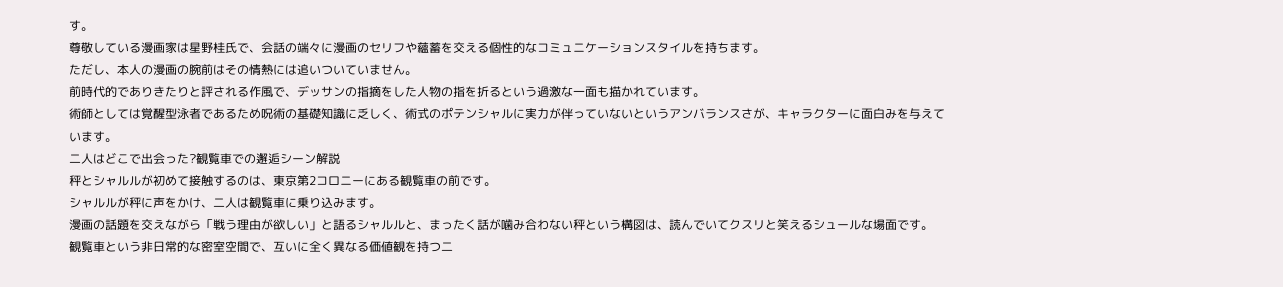す。
尊敬している漫画家は星野桂氏で、会話の端々に漫画のセリフや蘊蓄を交える個性的なコミュニケーションスタイルを持ちます。
ただし、本人の漫画の腕前はその情熱には追いついていません。
前時代的でありきたりと評される作風で、デッサンの指摘をした人物の指を折るという過激な一面も描かれています。
術師としては覚醒型泳者であるため呪術の基礎知識に乏しく、術式のポテンシャルに実力が伴っていないというアンバランスさが、キャラクターに面白みを与えています。
二人はどこで出会った?観覧車での邂逅シーン解説
秤とシャルルが初めて接触するのは、東京第2コロニーにある観覧車の前です。
シャルルが秤に声をかけ、二人は観覧車に乗り込みます。
漫画の話題を交えながら「戦う理由が欲しい」と語るシャルルと、まったく話が噛み合わない秤という構図は、読んでいてクスリと笑えるシュールな場面です。
観覧車という非日常的な密室空間で、互いに全く異なる価値観を持つ二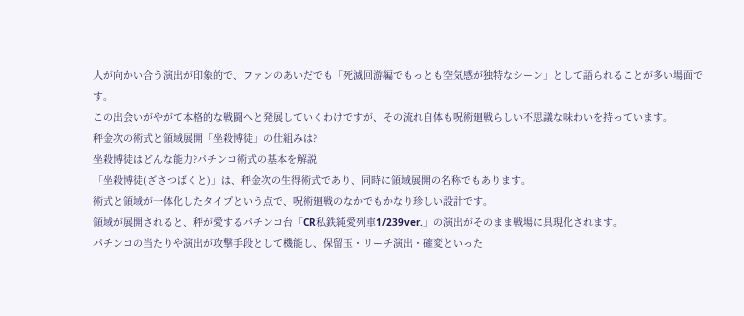人が向かい合う演出が印象的で、ファンのあいだでも「死滅回游編でもっとも空気感が独特なシーン」として語られることが多い場面です。
この出会いがやがて本格的な戦闘へと発展していくわけですが、その流れ自体も呪術廻戦らしい不思議な味わいを持っています。
秤金次の術式と領域展開「坐殺博徒」の仕組みは?
坐殺博徒はどんな能力?パチンコ術式の基本を解説
「坐殺博徒(ざさつばくと)」は、秤金次の生得術式であり、同時に領域展開の名称でもあります。
術式と領域が一体化したタイプという点で、呪術廻戦のなかでもかなり珍しい設計です。
領域が展開されると、秤が愛するパチンコ台「CR私鉄純愛列車1/239ver.」の演出がそのまま戦場に具現化されます。
パチンコの当たりや演出が攻撃手段として機能し、保留玉・リーチ演出・確変といった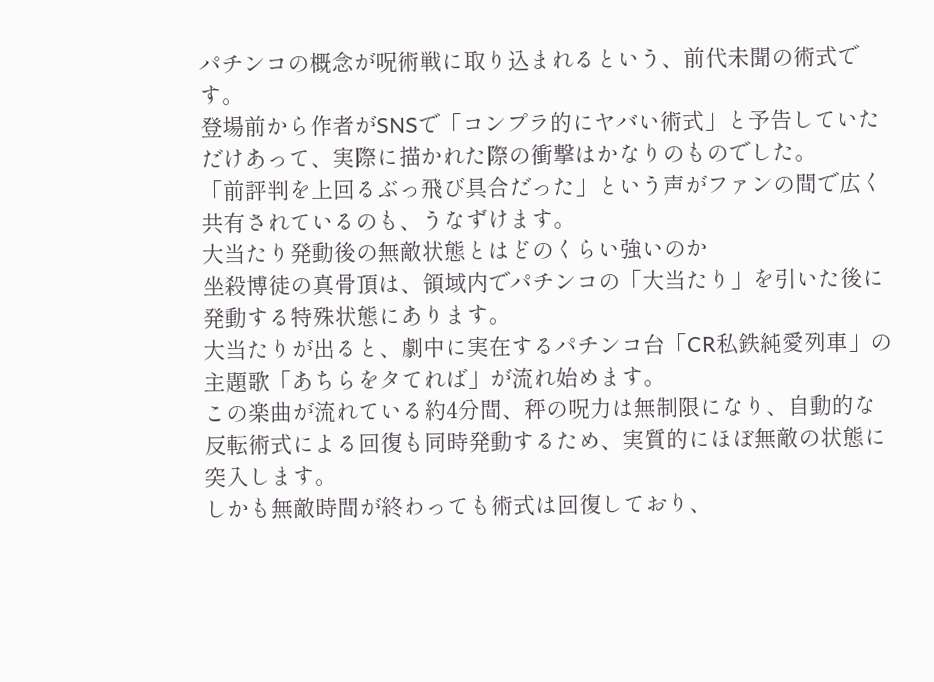パチンコの概念が呪術戦に取り込まれるという、前代未聞の術式です。
登場前から作者がSNSで「コンプラ的にヤバい術式」と予告していただけあって、実際に描かれた際の衝撃はかなりのものでした。
「前評判を上回るぶっ飛び具合だった」という声がファンの間で広く共有されているのも、うなずけます。
大当たり発動後の無敵状態とはどのくらい強いのか
坐殺博徒の真骨頂は、領域内でパチンコの「大当たり」を引いた後に発動する特殊状態にあります。
大当たりが出ると、劇中に実在するパチンコ台「CR私鉄純愛列車」の主題歌「あちらをタてれば」が流れ始めます。
この楽曲が流れている約4分間、秤の呪力は無制限になり、自動的な反転術式による回復も同時発動するため、実質的にほぼ無敵の状態に突入します。
しかも無敵時間が終わっても術式は回復しており、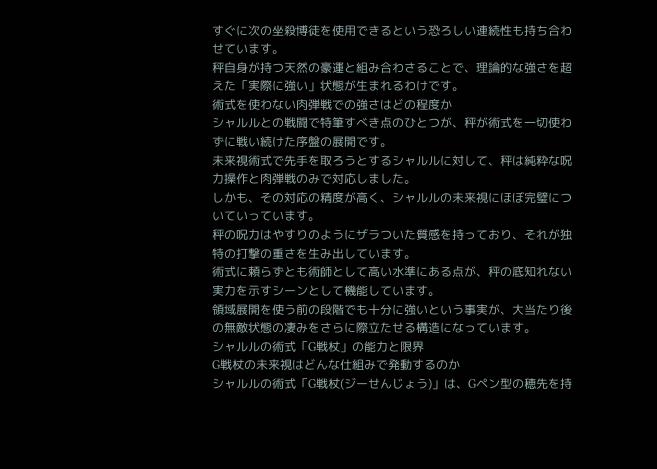すぐに次の坐殺博徒を使用できるという恐ろしい連続性も持ち合わせています。
秤自身が持つ天然の豪運と組み合わさることで、理論的な強さを超えた「実際に強い」状態が生まれるわけです。
術式を使わない肉弾戦での強さはどの程度か
シャルルとの戦闘で特筆すべき点のひとつが、秤が術式を一切使わずに戦い続けた序盤の展開です。
未来視術式で先手を取ろうとするシャルルに対して、秤は純粋な呪力操作と肉弾戦のみで対応しました。
しかも、その対応の精度が高く、シャルルの未来視にほぼ完璧についていっています。
秤の呪力はやすりのようにザラついた質感を持っており、それが独特の打撃の重さを生み出しています。
術式に頼らずとも術師として高い水準にある点が、秤の底知れない実力を示すシーンとして機能しています。
領域展開を使う前の段階でも十分に強いという事実が、大当たり後の無敵状態の凄みをさらに際立たせる構造になっています。
シャルルの術式「G戦杖」の能力と限界
G戦杖の未来視はどんな仕組みで発動するのか
シャルルの術式「G戦杖(ジーせんじょう)」は、Gペン型の穂先を持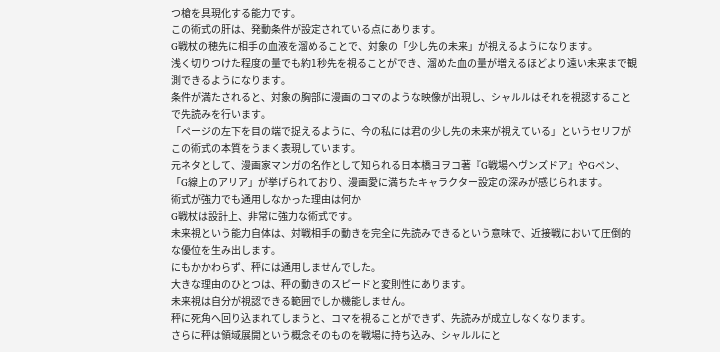つ槍を具現化する能力です。
この術式の肝は、発動条件が設定されている点にあります。
G戦杖の穂先に相手の血液を溜めることで、対象の「少し先の未来」が視えるようになります。
浅く切りつけた程度の量でも約1秒先を視ることができ、溜めた血の量が増えるほどより遠い未来まで観測できるようになります。
条件が満たされると、対象の胸部に漫画のコマのような映像が出現し、シャルルはそれを視認することで先読みを行います。
「ページの左下を目の端で捉えるように、今の私には君の少し先の未来が視えている」というセリフがこの術式の本質をうまく表現しています。
元ネタとして、漫画家マンガの名作として知られる日本橋ヨヲコ著『G戦場ヘヴンズドア』やGペン、「G線上のアリア」が挙げられており、漫画愛に満ちたキャラクター設定の深みが感じられます。
術式が強力でも通用しなかった理由は何か
G戦杖は設計上、非常に強力な術式です。
未来視という能力自体は、対戦相手の動きを完全に先読みできるという意味で、近接戦において圧倒的な優位を生み出します。
にもかかわらず、秤には通用しませんでした。
大きな理由のひとつは、秤の動きのスピードと変則性にあります。
未来視は自分が視認できる範囲でしか機能しません。
秤に死角へ回り込まれてしまうと、コマを視ることができず、先読みが成立しなくなります。
さらに秤は領域展開という概念そのものを戦場に持ち込み、シャルルにと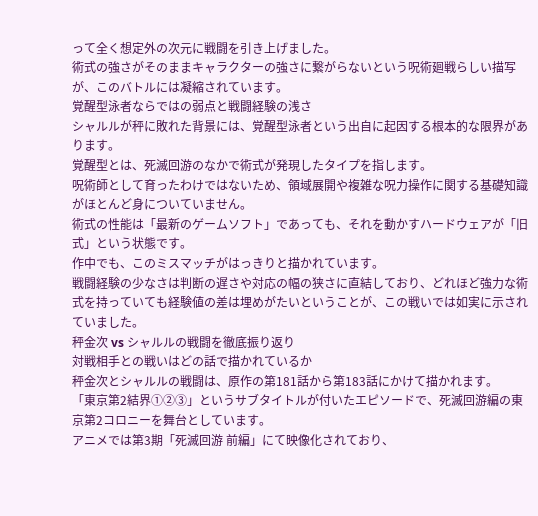って全く想定外の次元に戦闘を引き上げました。
術式の強さがそのままキャラクターの強さに繋がらないという呪術廻戦らしい描写が、このバトルには凝縮されています。
覚醒型泳者ならではの弱点と戦闘経験の浅さ
シャルルが秤に敗れた背景には、覚醒型泳者という出自に起因する根本的な限界があります。
覚醒型とは、死滅回游のなかで術式が発現したタイプを指します。
呪術師として育ったわけではないため、領域展開や複雑な呪力操作に関する基礎知識がほとんど身についていません。
術式の性能は「最新のゲームソフト」であっても、それを動かすハードウェアが「旧式」という状態です。
作中でも、このミスマッチがはっきりと描かれています。
戦闘経験の少なさは判断の遅さや対応の幅の狭さに直結しており、どれほど強力な術式を持っていても経験値の差は埋めがたいということが、この戦いでは如実に示されていました。
秤金次 vs シャルルの戦闘を徹底振り返り
対戦相手との戦いはどの話で描かれているか
秤金次とシャルルの戦闘は、原作の第181話から第183話にかけて描かれます。
「東京第2結界①②③」というサブタイトルが付いたエピソードで、死滅回游編の東京第2コロニーを舞台としています。
アニメでは第3期「死滅回游 前編」にて映像化されており、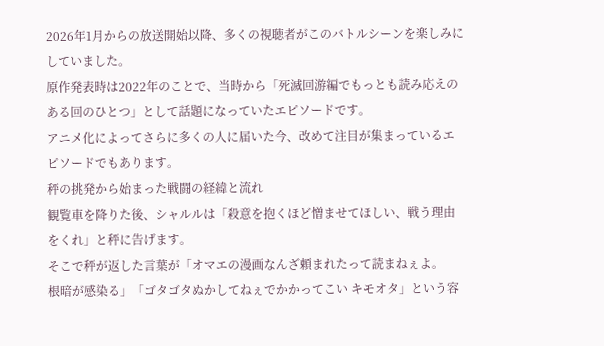2026年1月からの放送開始以降、多くの視聴者がこのバトルシーンを楽しみにしていました。
原作発表時は2022年のことで、当時から「死滅回游編でもっとも読み応えのある回のひとつ」として話題になっていたエピソードです。
アニメ化によってさらに多くの人に届いた今、改めて注目が集まっているエピソードでもあります。
秤の挑発から始まった戦闘の経緯と流れ
観覧車を降りた後、シャルルは「殺意を抱くほど憎ませてほしい、戦う理由をくれ」と秤に告げます。
そこで秤が返した言葉が「オマエの漫画なんざ頼まれたって読まねぇよ。
根暗が感染る」「ゴタゴタぬかしてねぇでかかってこい キモオタ」という容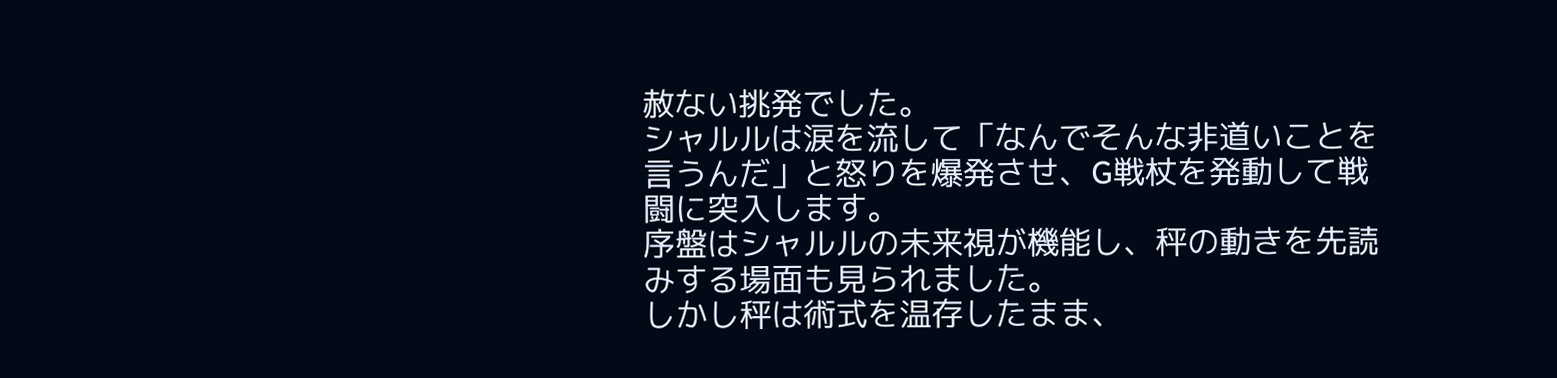赦ない挑発でした。
シャルルは涙を流して「なんでそんな非道いことを言うんだ」と怒りを爆発させ、G戦杖を発動して戦闘に突入します。
序盤はシャルルの未来視が機能し、秤の動きを先読みする場面も見られました。
しかし秤は術式を温存したまま、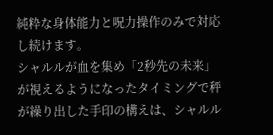純粋な身体能力と呪力操作のみで対応し続けます。
シャルルが血を集め「2秒先の未来」が視えるようになったタイミングで秤が繰り出した手印の構えは、シャルル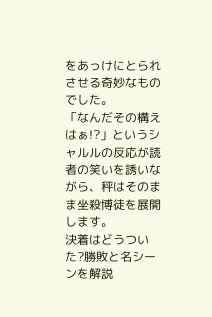をあっけにとられさせる奇妙なものでした。
「なんだその構えはぁ!?」というシャルルの反応が読者の笑いを誘いながら、秤はそのまま坐殺博徒を展開します。
決着はどうついた?勝敗と名シーンを解説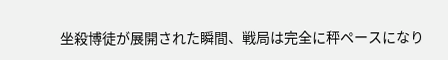坐殺博徒が展開された瞬間、戦局は完全に秤ペースになり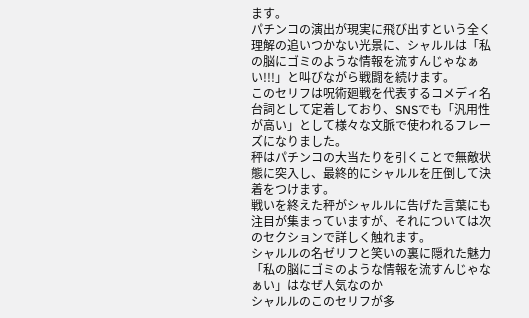ます。
パチンコの演出が現実に飛び出すという全く理解の追いつかない光景に、シャルルは「私の脳にゴミのような情報を流すんじゃなぁい!!!」と叫びながら戦闘を続けます。
このセリフは呪術廻戦を代表するコメディ名台詞として定着しており、SNSでも「汎用性が高い」として様々な文脈で使われるフレーズになりました。
秤はパチンコの大当たりを引くことで無敵状態に突入し、最終的にシャルルを圧倒して決着をつけます。
戦いを終えた秤がシャルルに告げた言葉にも注目が集まっていますが、それについては次のセクションで詳しく触れます。
シャルルの名ゼリフと笑いの裏に隠れた魅力
「私の脳にゴミのような情報を流すんじゃなぁい」はなぜ人気なのか
シャルルのこのセリフが多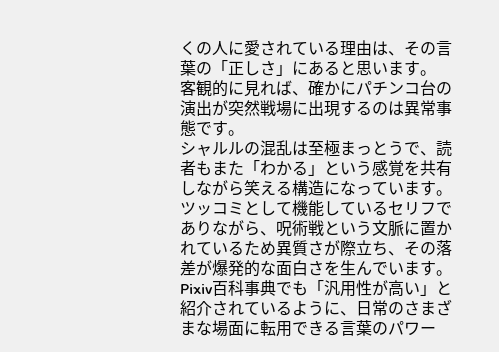くの人に愛されている理由は、その言葉の「正しさ」にあると思います。
客観的に見れば、確かにパチンコ台の演出が突然戦場に出現するのは異常事態です。
シャルルの混乱は至極まっとうで、読者もまた「わかる」という感覚を共有しながら笑える構造になっています。
ツッコミとして機能しているセリフでありながら、呪術戦という文脈に置かれているため異質さが際立ち、その落差が爆発的な面白さを生んでいます。
Pixiv百科事典でも「汎用性が高い」と紹介されているように、日常のさまざまな場面に転用できる言葉のパワー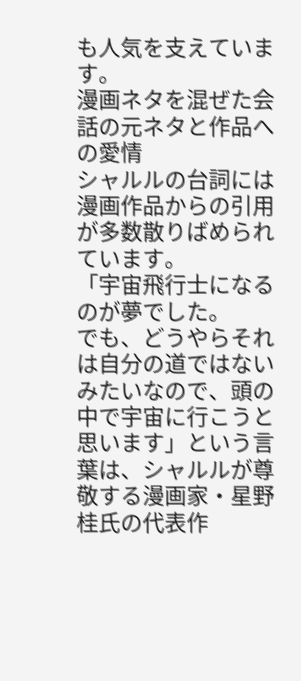も人気を支えています。
漫画ネタを混ぜた会話の元ネタと作品への愛情
シャルルの台詞には漫画作品からの引用が多数散りばめられています。
「宇宙飛行士になるのが夢でした。
でも、どうやらそれは自分の道ではないみたいなので、頭の中で宇宙に行こうと思います」という言葉は、シャルルが尊敬する漫画家・星野桂氏の代表作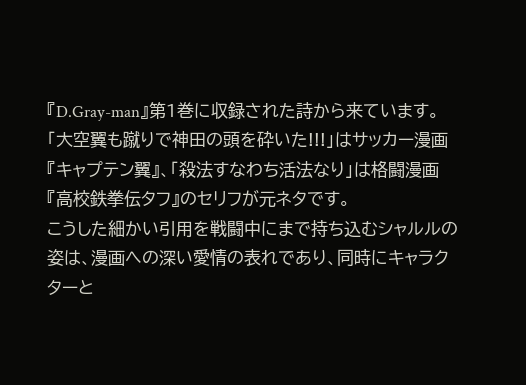『D.Gray-man』第1巻に収録された詩から来ています。
「大空翼も蹴りで神田の頭を砕いた!!!」はサッカー漫画『キャプテン翼』、「殺法すなわち活法なり」は格闘漫画『高校鉄拳伝タフ』のセリフが元ネタです。
こうした細かい引用を戦闘中にまで持ち込むシャルルの姿は、漫画への深い愛情の表れであり、同時にキャラクターと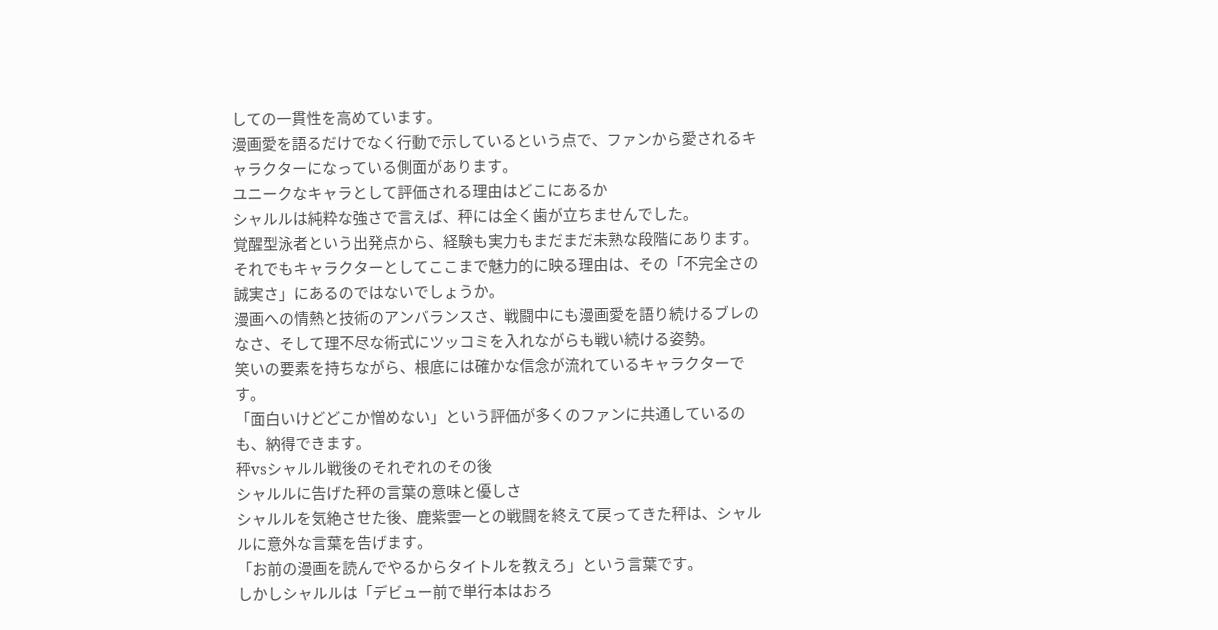しての一貫性を高めています。
漫画愛を語るだけでなく行動で示しているという点で、ファンから愛されるキャラクターになっている側面があります。
ユニークなキャラとして評価される理由はどこにあるか
シャルルは純粋な強さで言えば、秤には全く歯が立ちませんでした。
覚醒型泳者という出発点から、経験も実力もまだまだ未熟な段階にあります。
それでもキャラクターとしてここまで魅力的に映る理由は、その「不完全さの誠実さ」にあるのではないでしょうか。
漫画への情熱と技術のアンバランスさ、戦闘中にも漫画愛を語り続けるブレのなさ、そして理不尽な術式にツッコミを入れながらも戦い続ける姿勢。
笑いの要素を持ちながら、根底には確かな信念が流れているキャラクターです。
「面白いけどどこか憎めない」という評価が多くのファンに共通しているのも、納得できます。
秤vsシャルル戦後のそれぞれのその後
シャルルに告げた秤の言葉の意味と優しさ
シャルルを気絶させた後、鹿紫雲一との戦闘を終えて戻ってきた秤は、シャルルに意外な言葉を告げます。
「お前の漫画を読んでやるからタイトルを教えろ」という言葉です。
しかしシャルルは「デビュー前で単行本はおろ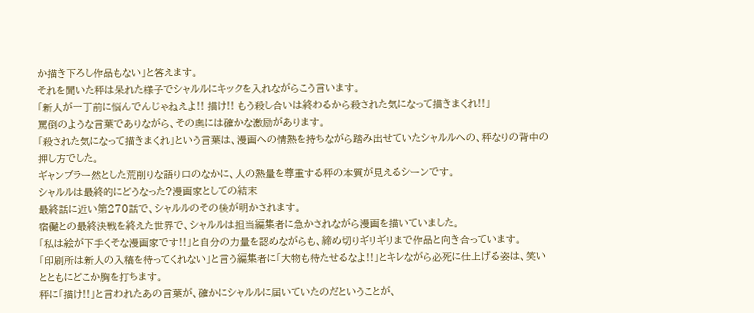か描き下ろし作品もない」と答えます。
それを聞いた秤は呆れた様子でシャルルにキックを入れながらこう言います。
「新人が一丁前に悩んでんじゃねえよ!! 描け!! もう殺し合いは終わるから殺された気になって描きまくれ!!」
罵倒のような言葉でありながら、その奥には確かな激励があります。
「殺された気になって描きまくれ」という言葉は、漫画への情熱を持ちながら踏み出せていたシャルルへの、秤なりの背中の押し方でした。
ギャンブラー然とした荒削りな語り口のなかに、人の熱量を尊重する秤の本質が見えるシーンです。
シャルルは最終的にどうなった?漫画家としての結末
最終話に近い第270話で、シャルルのその後が明かされます。
宿儺との最終決戦を終えた世界で、シャルルは担当編集者に急かされながら漫画を描いていました。
「私は絵が下手くそな漫画家です!!」と自分の力量を認めながらも、締め切りギリギリまで作品と向き合っています。
「印刷所は新人の入稿を待ってくれない」と言う編集者に「大物も待たせるなよ!!」とキレながら必死に仕上げる姿は、笑いとともにどこか胸を打ちます。
秤に「描け!!」と言われたあの言葉が、確かにシャルルに届いていたのだということが、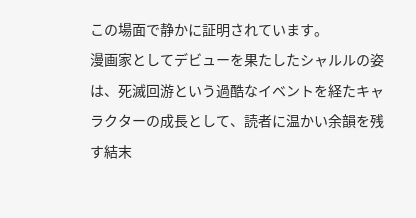この場面で静かに証明されています。
漫画家としてデビューを果たしたシャルルの姿は、死滅回游という過酷なイベントを経たキャラクターの成長として、読者に温かい余韻を残す結末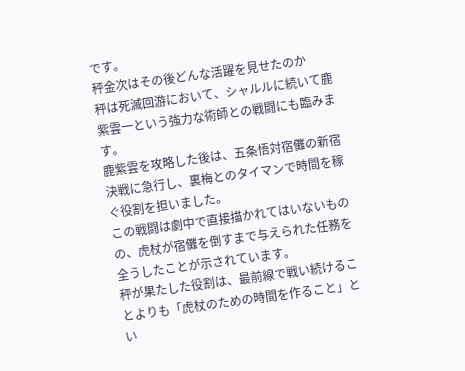です。
秤金次はその後どんな活躍を見せたのか
秤は死滅回游において、シャルルに続いて鹿紫雲一という強力な術師との戦闘にも臨みます。
鹿紫雲を攻略した後は、五条悟対宿儺の新宿決戦に急行し、裏梅とのタイマンで時間を稼ぐ役割を担いました。
この戦闘は劇中で直接描かれてはいないものの、虎杖が宿儺を倒すまで与えられた任務を全うしたことが示されています。
秤が果たした役割は、最前線で戦い続けることよりも「虎杖のための時間を作ること」とい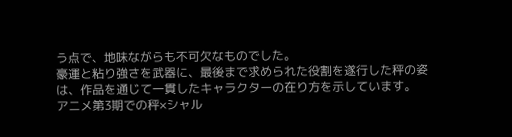う点で、地味ながらも不可欠なものでした。
豪運と粘り強さを武器に、最後まで求められた役割を遂行した秤の姿は、作品を通じて一貫したキャラクターの在り方を示しています。
アニメ第3期での秤×シャル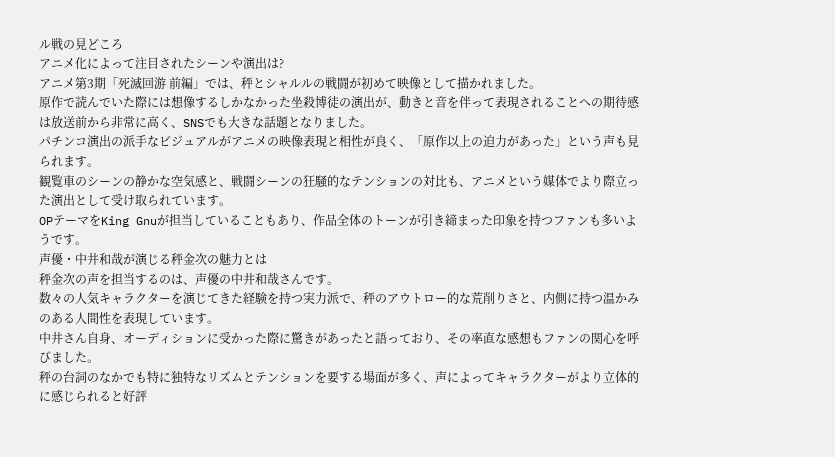ル戦の見どころ
アニメ化によって注目されたシーンや演出は?
アニメ第3期「死滅回游 前編」では、秤とシャルルの戦闘が初めて映像として描かれました。
原作で読んでいた際には想像するしかなかった坐殺博徒の演出が、動きと音を伴って表現されることへの期待感は放送前から非常に高く、SNSでも大きな話題となりました。
パチンコ演出の派手なビジュアルがアニメの映像表現と相性が良く、「原作以上の迫力があった」という声も見られます。
観覧車のシーンの静かな空気感と、戦闘シーンの狂騒的なテンションの対比も、アニメという媒体でより際立った演出として受け取られています。
OPテーマをKing Gnuが担当していることもあり、作品全体のトーンが引き締まった印象を持つファンも多いようです。
声優・中井和哉が演じる秤金次の魅力とは
秤金次の声を担当するのは、声優の中井和哉さんです。
数々の人気キャラクターを演じてきた経験を持つ実力派で、秤のアウトロー的な荒削りさと、内側に持つ温かみのある人間性を表現しています。
中井さん自身、オーディションに受かった際に驚きがあったと語っており、その率直な感想もファンの関心を呼びました。
秤の台詞のなかでも特に独特なリズムとテンションを要する場面が多く、声によってキャラクターがより立体的に感じられると好評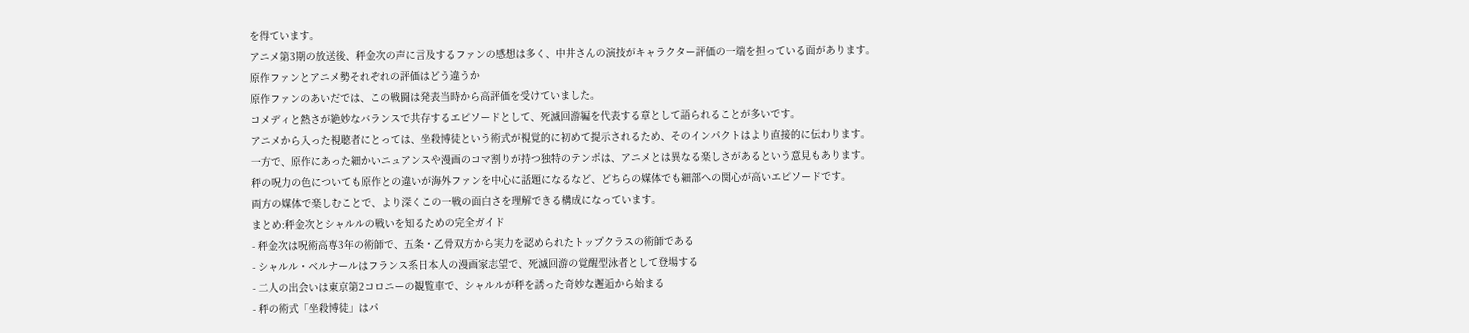を得ています。
アニメ第3期の放送後、秤金次の声に言及するファンの感想は多く、中井さんの演技がキャラクター評価の一端を担っている面があります。
原作ファンとアニメ勢それぞれの評価はどう違うか
原作ファンのあいだでは、この戦闘は発表当時から高評価を受けていました。
コメディと熱さが絶妙なバランスで共存するエピソードとして、死滅回游編を代表する章として語られることが多いです。
アニメから入った視聴者にとっては、坐殺博徒という術式が視覚的に初めて提示されるため、そのインパクトはより直接的に伝わります。
一方で、原作にあった細かいニュアンスや漫画のコマ割りが持つ独特のテンポは、アニメとは異なる楽しさがあるという意見もあります。
秤の呪力の色についても原作との違いが海外ファンを中心に話題になるなど、どちらの媒体でも細部への関心が高いエピソードです。
両方の媒体で楽しむことで、より深くこの一戦の面白さを理解できる構成になっています。
まとめ:秤金次とシャルルの戦いを知るための完全ガイド
- 秤金次は呪術高専3年の術師で、五条・乙骨双方から実力を認められたトップクラスの術師である
- シャルル・ベルナールはフランス系日本人の漫画家志望で、死滅回游の覚醒型泳者として登場する
- 二人の出会いは東京第2コロニーの観覧車で、シャルルが秤を誘った奇妙な邂逅から始まる
- 秤の術式「坐殺博徒」はパ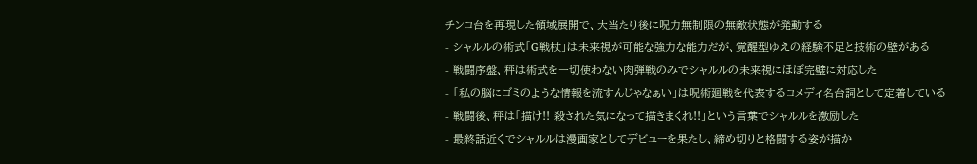チンコ台を再現した領域展開で、大当たり後に呪力無制限の無敵状態が発動する
- シャルルの術式「G戦杖」は未来視が可能な強力な能力だが、覚醒型ゆえの経験不足と技術の壁がある
- 戦闘序盤、秤は術式を一切使わない肉弾戦のみでシャルルの未来視にほぼ完璧に対応した
- 「私の脳にゴミのような情報を流すんじゃなぁい」は呪術廻戦を代表するコメディ名台詞として定着している
- 戦闘後、秤は「描け!! 殺された気になって描きまくれ!!」という言葉でシャルルを激励した
- 最終話近くでシャルルは漫画家としてデビューを果たし、締め切りと格闘する姿が描か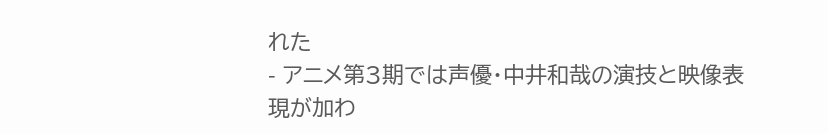れた
- アニメ第3期では声優・中井和哉の演技と映像表現が加わ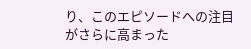り、このエピソードへの注目がさらに高まった